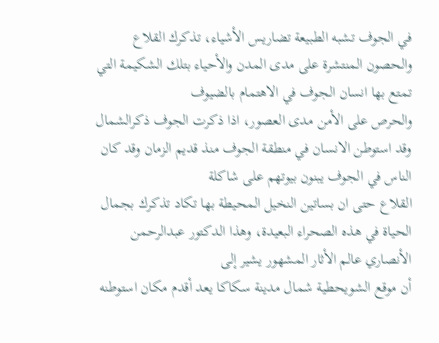في الجوف تشبه الطبيعة تضاريس الأشياء، تذكرك القلاع والحصون المنتشرة على مدى المدن والأحياء بتلك الشكيمة التي تمتع بها انسان الجوف في الاهتمام بالضيوف
والحرص على الأمن مدى العصور، اذا ذكرت الجوف ذكرالشمال وقد استوطن الانسان في منطقة الجوف منذ قديم الزمان وقد كان الناس في الجوف يبنون بيوتهم على شاكلة
القلاع حتى ان بساتين النخيل المحيطة بها تكاد تذكرك بجمال الحياة في هذه الصحراء البعيدة، وهذا الدكتور عبدالرحمن الأنصاري عالم الأثار المشهور يشير إلى
أن موقع الشويحطية شمال مدينة سكاكا يعد أقدم مكان استوطنه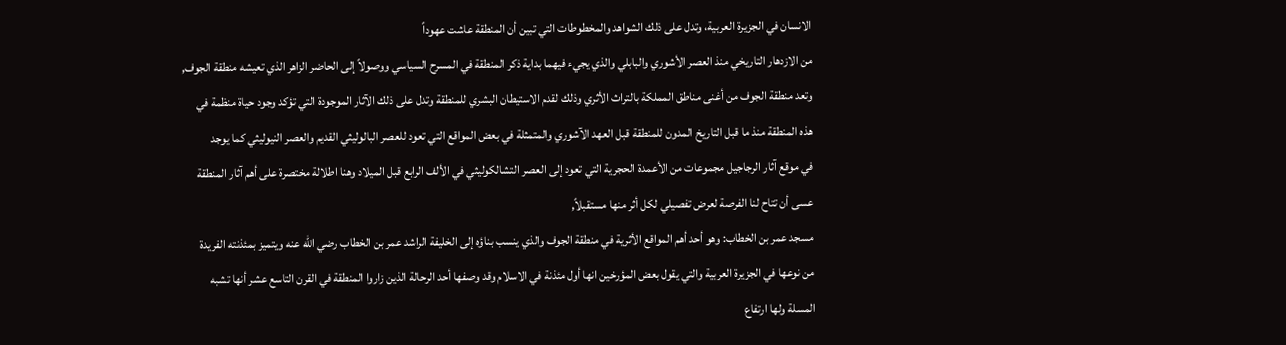الانسان في الجزيرة العربية، وتدل على ذلك الشواهد والمخطوطات التي تبين أن المنطقة عاشت عهوداً
من الازدهار التاريخي منذ العصر الأشوري والبابلي والذي يجيء فيهما بداية ذكر المنطقة في المسرح السياسي ووصولاً إلى الحاضر الزاهر الذي تعيشه منطقة الجوف,
وتعد منطقة الجوف من أغنى مناطق المملكة بالتراث الأثري وذلك لقدم الاستيطان البشري للمنطقة وتدل على ذلك الآثار الموجودة التي تؤكد وجود حياة منظمة في
هذه المنطقة منذ ما قبل التاريخ المدون للمنطقة قبل العهد الآشوري والمتمثلة في بعض المواقع التي تعود للعصر البالوليثي القديم والعصر النيوليثي كما يوجد
في موقع آثار الرجاجيل مجموعات من الأعمدة الحجرية التي تعود إلى العصر التشالكوليثي في الألف الرابع قبل الميلاد وهنا اطلالة مختصرة على أهم آثار المنطقة
عسى أن تتاح لنا الفرصة لعرض تفصيلي لكل أثر منها مستقبلاً,
مسجد عمر بن الخطاب: وهو أحد أهم المواقع الأثرية في منطقة الجوف والذي ينسب بناؤه إلى الخليفة الراشد عمر بن الخطاب رضي الله عنه ويتميز بمئذنته الفريدة
من نوعها في الجزيرة العربية والتي يقول بعض المؤرخين انها أول مئذنة في الاسلام وقد وصفها أحد الرحالة الذين زاروا المنطقة في القرن التاسع عشر أنها تشبه
المسلة ولها ارتفاع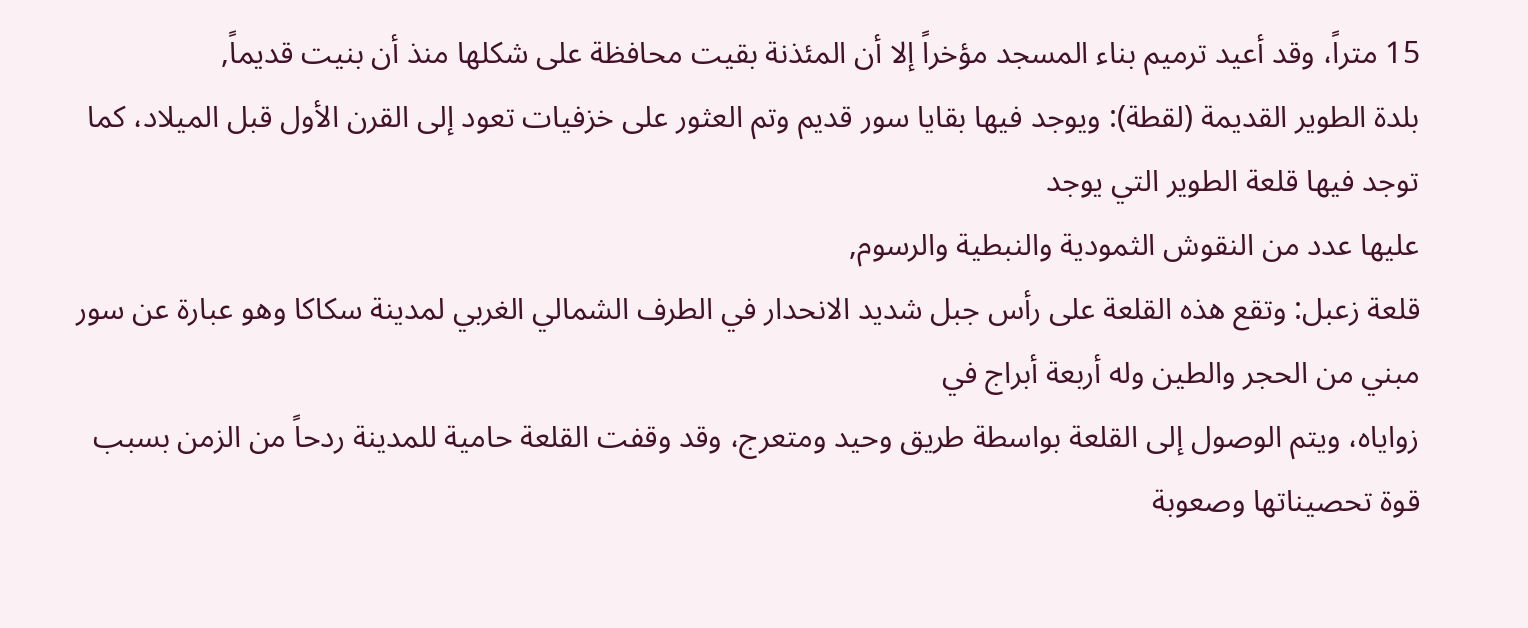15 متراً، وقد أعيد ترميم بناء المسجد مؤخراً إلا أن المئذنة بقيت محافظة على شكلها منذ أن بنيت قديماً,
بلدة الطوير القديمة (لقطة): ويوجد فيها بقايا سور قديم وتم العثور على خزفيات تعود إلى القرن الأول قبل الميلاد، كما توجد فيها قلعة الطوير التي يوجد
عليها عدد من النقوش الثمودية والنبطية والرسوم,
قلعة زعبل: وتقع هذه القلعة على رأس جبل شديد الانحدار في الطرف الشمالي الغربي لمدينة سكاكا وهو عبارة عن سور مبني من الحجر والطين وله أربعة أبراج في
زواياه، ويتم الوصول إلى القلعة بواسطة طريق وحيد ومتعرج، وقد وقفت القلعة حامية للمدينة ردحاً من الزمن بسبب قوة تحصيناتها وصعوبة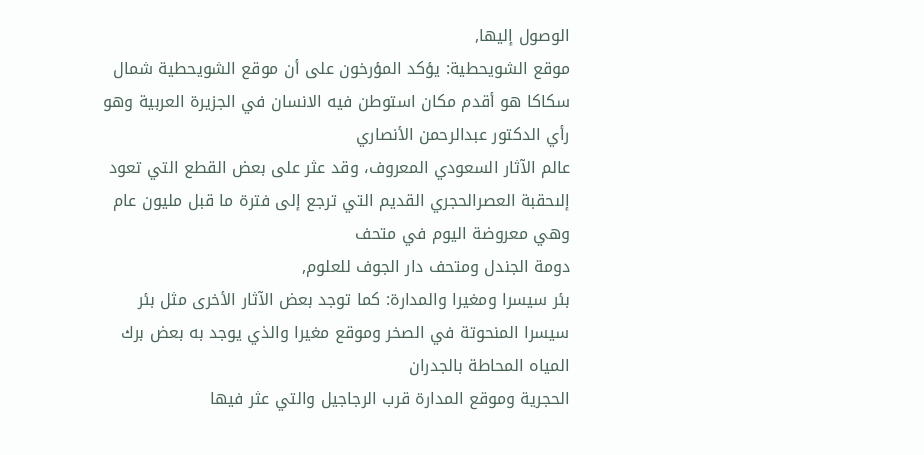الوصول إليها,
موقع الشويحطية: يؤكد المؤرخون على أن موقع الشويحطية شمال سكاكا هو أقدم مكان استوطن فيه الانسان في الجزيرة العربية وهو رأي الدكتور عبدالرحمن الأنصاري
عالم الآثار السعودي المعروف، وقد عثر على بعض القطع التي تعود إلىحقبة العصرالحجري القديم التي ترجع إلى فترة ما قبل مليون عام وهي معروضة اليوم في متحف
دومة الجندل ومتحف دار الجوف للعلوم,
بئر سيسرا ومغيرا والمدارة: كما توجد بعض الآثار الأخرى مثل بئر سيسرا المنحوتة في الصخر وموقع مغيرا والذي يوجد به بعض برك المياه المحاطة بالجدران
الحجرية وموقع المدارة قرب الرجاجيل والتي عثر فيها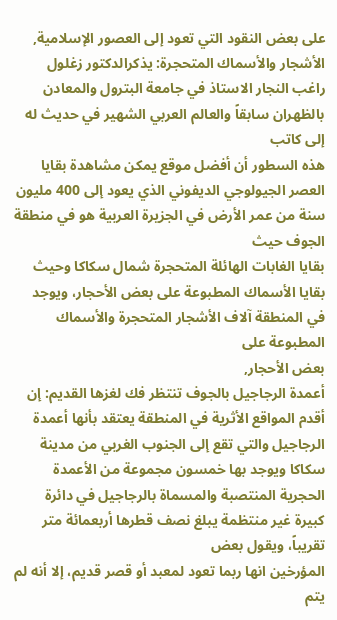على بعض النقود التي تعود إلى العصور الإسلامية,
الأشجار والأسماك المتحجرة: يذكرالدكتور زغلول راغب النجار الاستاذ في جامعة البترول والمعادن بالظهران سابقاً والعالم العربي الشهير في حديث له إلى كاتب
هذه السطور أن أفضل موقع يمكن مشاهدة بقايا العصر الجيولوجي الديفوني الذي يعود إلى 400 مليون سنة من عمر الأرض في الجزيرة العربية هو في منطقة الجوف حيث
بقايا الغابات الهائلة المتحجرة شمال سكاكا وحيث بقايا الأسماك المطبوعة على بعض الأحجار، ويوجد في المنطقة آلاف الأشجار المتحجرة والأسماك المطبوعة على
بعض الأحجار,
أعمدة الرجاجيل بالجوف تنتظر فك لغزها القديم: إن أقدم المواقع الأثرية في المنطقة يعتقد بأنها أعمدة الرجاجيل والتي تقع إلى الجنوب الغربي من مدينة
سكاكا ويوجد بها خمسون مجموعة من الأعمدة الحجرية المنتصبة والمسماة بالرجاجيل في دائرة كبيرة غير منتظمة يبلغ نصف قطرها أربعمائة متر تقريباً، ويقول بعض
المؤرخين انها ربما تعود لمعبد أو قصر قديم، إلا أنه لم يتم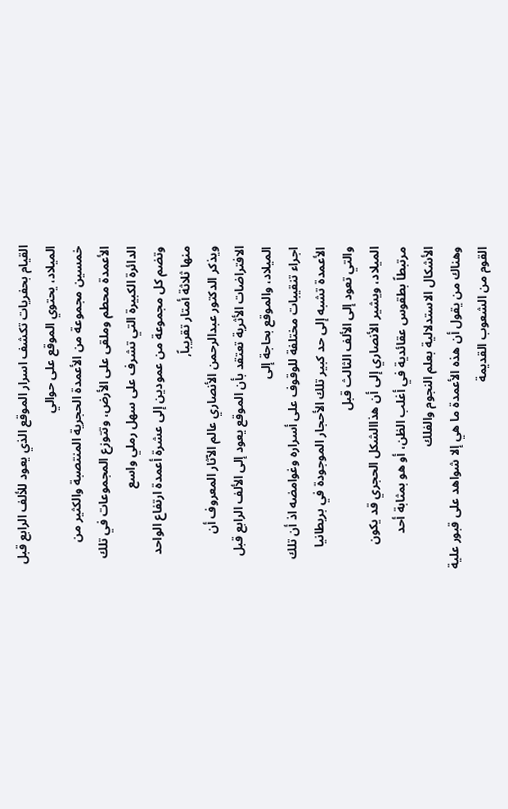القيام بحفريات تكشف اسرار الموقع الذي يعود للألف الرابع قبل الميلاد، يحتوي الموقع على حوالي
خمسين مجموعة من الأعمدة الحجرية المنتصبة والكثير من الأعمدة محطم وملقى على الأرض، وتتوزع المجموعات في تلك الدائرة الكبيرة التي تشرف على سهل رملي واسع
وتضم كل مجموعة من عمودين إلى عشرة أعمدة ارتفاع الواحد منها ثلاثة أمتار تقريباً,
ويذكر الدكتور عبدالرحمن الأنصاري عالم الآثار المعروف أن الافتراضات الأثرية تعتقد بأن الموقع يعود إلى الألف الرابع قبل الميلاد، والموقع بحاجة إلى
اجراء تنقيبات مختلفة للوقوف على أسراره وغوامضه اذ أن تلك الأعمدة تشبه إلى حد كبير تلك الأحجار الموجودة في بريطانيا والتي تعود إلى الألف الثالث قبل
الميلاد، ويشير الأنصاري إلى أن هذاالشكل الحجري قد يكون مرتبطاً بطقوس عقائدية في أغلب الظن، أو هو بمثابة أحد الأشكال الاستدلالية بعلم النجوم والفلك
وهناك من يقول أن هذه الأعمدة ما هي إلا شواهد على قبور علية القوم من الشعوب القديمة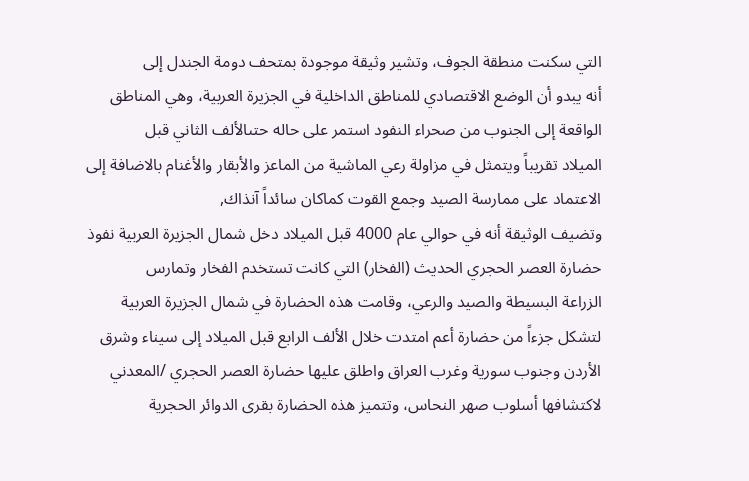التي سكنت منطقة الجوف، وتشير وثيقة موجودة بمتحف دومة الجندل إلى
أنه يبدو أن الوضع الاقتصادي للمناطق الداخلية في الجزيرة العربية، وهي المناطق الواقعة إلى الجنوب من صحراء النفود استمر على حاله حتىالألف الثاني قبل
الميلاد تقريباً ويتمثل في مزاولة رعي الماشية من الماعز والأبقار والأغنام بالاضافة إلى الاعتماد على ممارسة الصيد وجمع القوت كماكان سائداً آنذاك,
وتضيف الوثيقة أنه في حوالي عام 4000 قبل الميلاد دخل شمال الجزيرة العربية نفوذ حضارة العصر الحجري الحديث (الفخار) التي كانت تستخدم الفخار وتمارس
الزراعة البسيطة والصيد والرعي، وقامت هذه الحضارة في شمال الجزيرة العربية لتشكل جزءاً من حضارة أعم امتدت خلال الألف الرابع قبل الميلاد إلى سيناء وشرق
الأردن وجنوب سورية وغرب العراق واطلق عليها حضارة العصر الحجري /المعدني لاكتشافها أسلوب صهر النحاس، وتتميز هذه الحضارة بقرى الدوائر الحجرية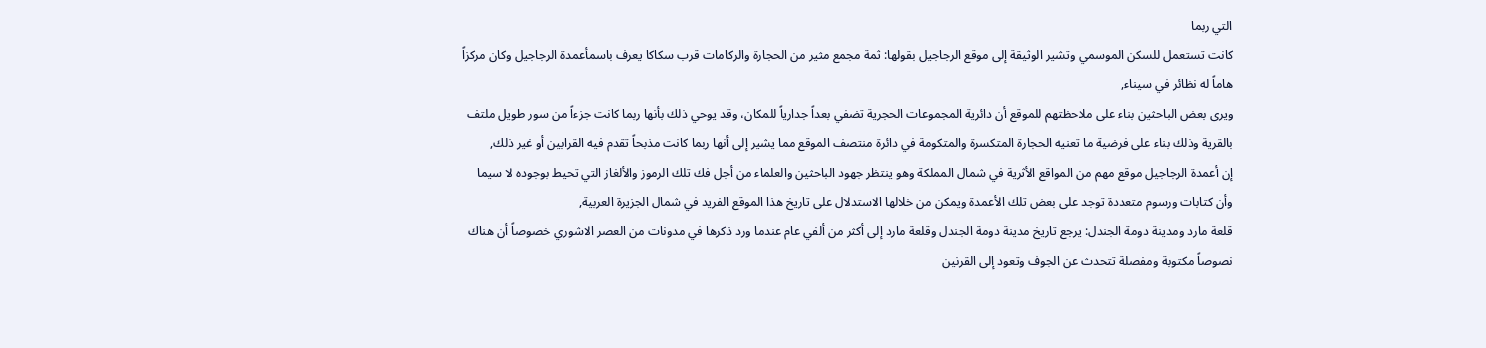التي ربما
كانت تستعمل للسكن الموسمي وتشير الوثيقة إلى موقع الرجاجيل بقولها: ثمة مجمع مثير من الحجارة والركامات قرب سكاكا يعرف باسمأعمدة الرجاجيل وكان مركزاً
هاماً له نظائر في سيناء,
ويرى بعض الباحثين بناء على ملاحظتهم للموقع أن دائرية المجموعات الحجرية تضفي بعداً جدارياً للمكان، وقد يوحي ذلك بأنها ربما كانت جزءاً من سور طويل ملتف
بالقرية وذلك بناء على فرضية ما تعنيه الحجارة المتكسرة والمتكومة في دائرة منتصف الموقع مما يشير إلى أنها ربما كانت مذبحاً تقدم فيه القرابين أو غير ذلك,
إن أعمدة الرجاجيل موقع مهم من المواقع الأثرية في شمال المملكة وهو ينتظر جهود الباحثين والعلماء من أجل فك تلك الرموز والألغاز التي تحيط بوجوده لا سيما
وأن كتابات ورسوم متعددة توجد على بعض تلك الأعمدة ويمكن من خلالها الاستدلال على تاريخ هذا الموقع الفريد في شمال الجزيرة العربية,
قلعة مارد ومدينة دومة الجندل: يرجع تاريخ مدينة دومة الجندل وقلعة مارد إلى أكثر من ألفي عام عندما ورد ذكرها في مدونات من العصر الاشوري خصوصاً أن هناك
نصوصاً مكتوبة ومفصلة تتحدث عن الجوف وتعود إلى القرنين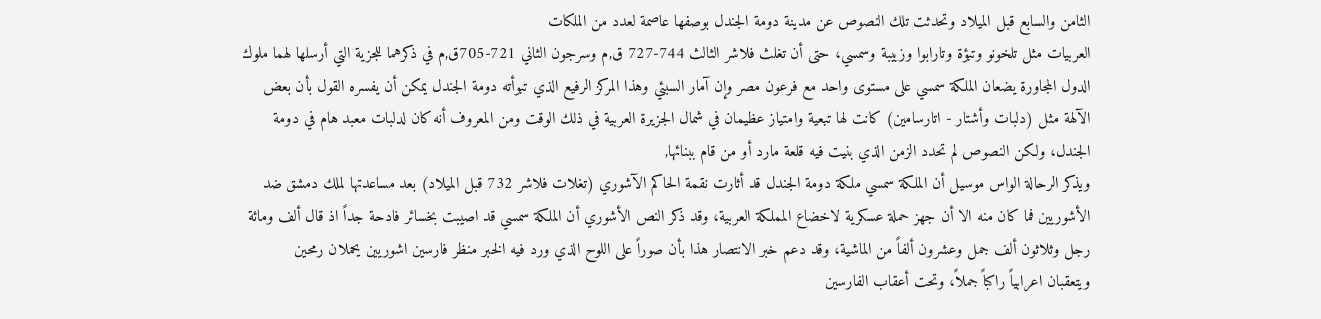الثامن والسابع قبل الميلاد وتحدثت تلك النصوص عن مدينة دومة الجندل بوصفها عاصمة لعدد من الملكات
العربيات مثل تلخونو وتبؤة وتارابوا وزبيبة وسمسي، حتى أن تغلث فلاشر الثالث 744-727 ق,م وسرجون الثاني 721-705ق,م في ذكرهما للجزية التي أرسلها لهما ملوك
الدول المجاورة يضعان الملكة سمسي على مستوى واحد مع فرعون مصر وإن آمار السبئي وهذا المركز الرفيع الذي تبوأته دومة الجندل يمكن أن يفسره القول بأن بعض
الآلهة مثل (دلبات وأشتار - اتارسامين) كانت لها تبعية وامتياز عظيمان في شمال الجزيرة العربية في ذلك الوقت ومن المعروف أنه كان لدلبات معبد هام في دومة
الجندل، ولكن النصوص لم تحدد الزمن الذي بنيت فيه قلعة مارد أو من قام ببنائها,
ويذكر الرحالة الواس موسيل أن الملكة سمسي ملكة دومة الجندل قد أثارت نقمة الحاكم الآشوري (تغلات فلاشر 732 قبل الميلاد) بعد مساعدتها لملك دمشق ضد
الأشوريين فما كان منه الا أن جهز حملة عسكرية لاخضاع المملكة العربية، وقد ذكر النص الأشوري أن الملكة سمسي قد اصيبت بخسائر فادحة جداً اذ قال ألف ومائة
رجل وثلاثون ألف جمل وعشرون ألفاً من الماشية، وقد دعم خبر الانتصار هذا بأن صوراً على اللوح الذي ورد فيه الخبر منظر فارسين اشوريين يحملان رمحين
ويتعقبان اعرابياً راكباً جملاً، وتحت أعقاب الفارسين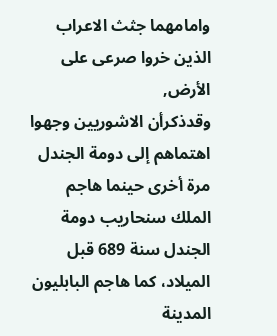وامامهما جثث الاعراب الذين خروا صرعى على الأرض,
وقدذكرأن الاشوريين وجهوا اهتماهم إلى دومة الجندل مرة أخرى حينما هاجم الملك سنحاريب دومة الجندل سنة 689 قبل الميلاد، كما هاجم البابليون المدينة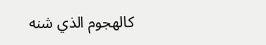كالهجوم الذي شنه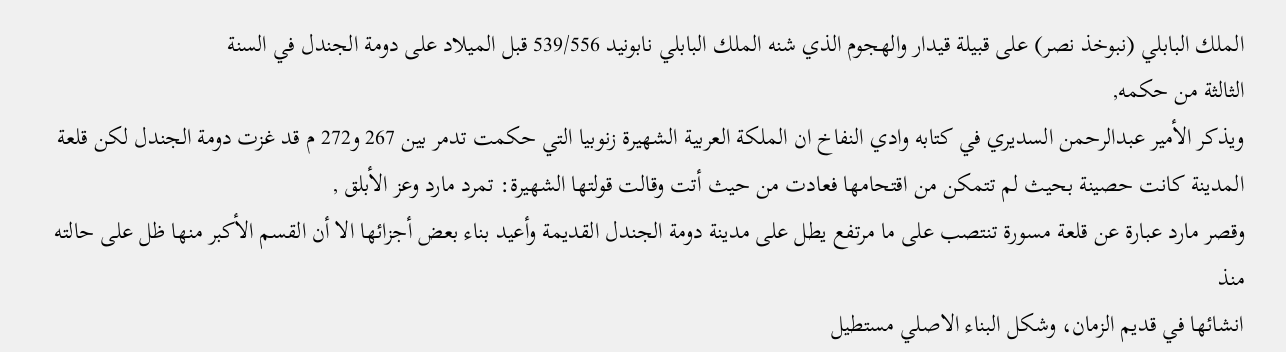الملك البابلي (نبوخذ نصر) على قبيلة قيدار والهجوم الذي شنه الملك البابلي نابونيد 539/556 قبل الميلاد على دومة الجندل في السنة
الثالثة من حكمه,
ويذكر الأمير عبدالرحمن السديري في كتابه وادي النفاخ ان الملكة العربية الشهيرة زنوبيا التي حكمت تدمر بين 267 و272 م قد غزت دومة الجندل لكن قلعة
المدينة كانت حصينة بحيث لم تتمكن من اقتحامها فعادت من حيث أتت وقالت قولتها الشهيرة: تمرد مارد وعز الأبلق ,
وقصر مارد عبارة عن قلعة مسورة تنتصب على ما مرتفع يطل على مدينة دومة الجندل القديمة وأعيد بناء بعض أجزائها الا أن القسم الأكبر منها ظل على حالته منذ
انشائها في قديم الزمان، وشكل البناء الاصلي مستطيل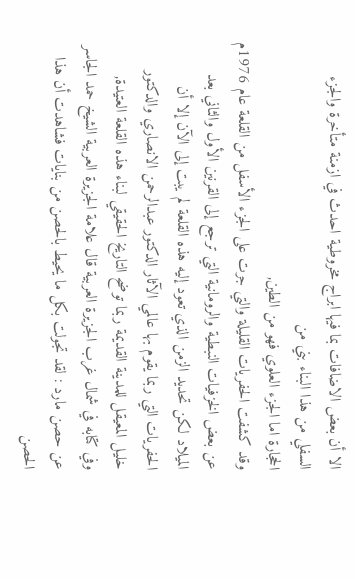الا أن بعض الاضافات بما فيها ابراج مخروطية احدث في ازمنة متأخرة والجزء السفلي من هذا البناء بني من
الحجارة اما الجزء العلوي فهو من الطين,
وقد كشفت الحفريات القليلة والتي جرت على الجزء الأسفل من القلعة عام 1976م عن بعض الخزفيات النبطية والرومانية التي ترجع إلى القرنين الأول والثاني بعد
الميلاد لكن تحديد الزمن الذي تعود إليه هذه القلعة لم يبت إلى الآن إلا أن الحفريات التي ربما يقوم بها عالمي الآثار الدكتور عبدالرحمن الانصاري والدكتور
خليل المعيقل للمدينة القديمة ربما توضح التاريخ الحقيقي لبناء هذه القلعة العتيدة,
وفي كتابه في شمال غرب الجزيرة العربية قال علامة الجزيرة العربية الشيخ حمد الجاسر عن حصن مارد : لقد تجولت بكل ما يحيط بالحصن من بنايات فشاهدت أن هذا
الحصن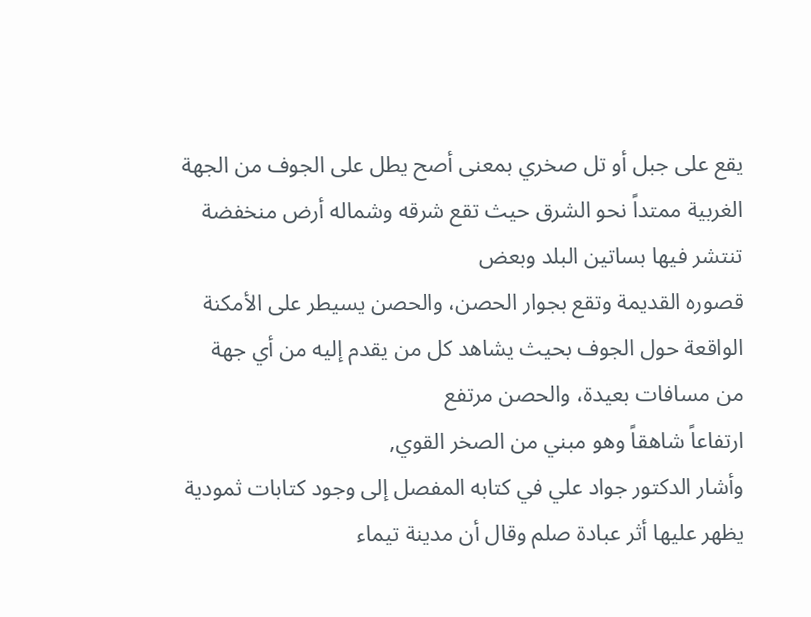يقع على جبل أو تل صخري بمعنى أصح يطل على الجوف من الجهة الغربية ممتداً نحو الشرق حيث تقع شرقه وشماله أرض منخفضة تنتشر فيها بساتين البلد وبعض
قصوره القديمة وتقع بجوار الحصن، والحصن يسيطر على الأمكنة الواقعة حول الجوف بحيث يشاهد كل من يقدم إليه من أي جهة من مسافات بعيدة، والحصن مرتفع
ارتفاعاً شاهقاً وهو مبني من الصخر القوي,
وأشار الدكتور جواد علي في كتابه المفصل إلى وجود كتابات ثمودية يظهر عليها أثر عبادة صلم وقال أن مدينة تيماء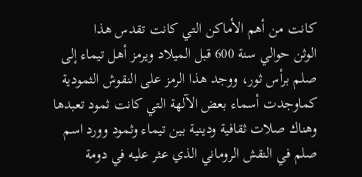كانت من أهم الأماكن التي كانت تقدس هذا
الوثن حوالي سنة 600 قبل الميلاد ويرمز أهل تيماء إلى صلم برأس ثور، ووجد هذا الرمز على النقوش الثمودية كماوجدت أسماء بعض الآلهة التي كانت ثمود تعبدها
وهناك صلات ثقافية ودينية بين تيماء وثمود وورد اسم صلم في النقش الروماني الذي عثر عليه في دومة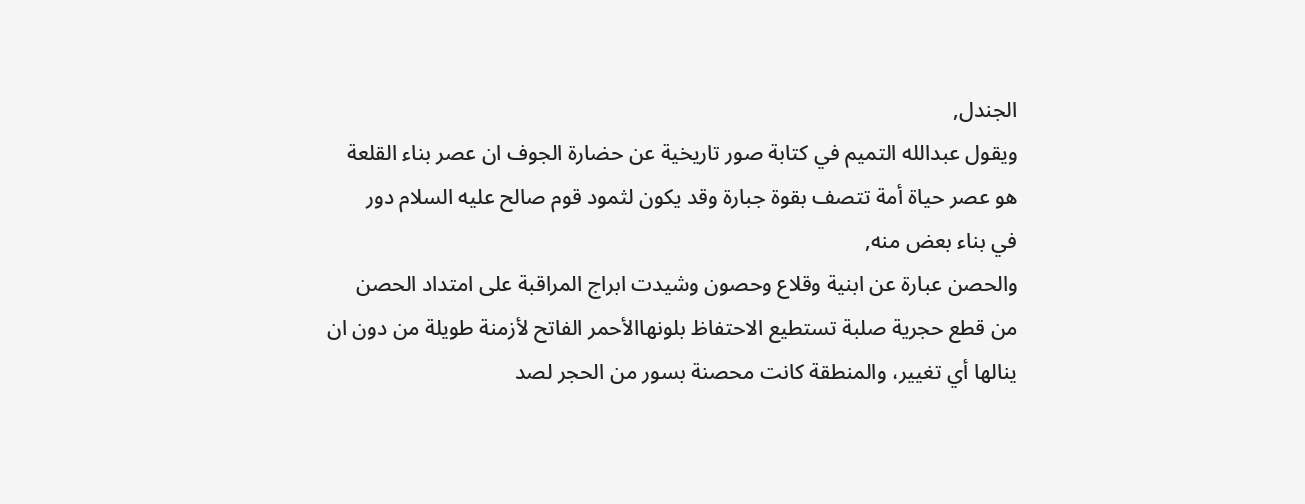الجندل,
ويقول عبدالله التميم في كتابة صور تاريخية عن حضارة الجوف ان عصر بناء القلعة هو عصر حياة أمة تتصف بقوة جبارة وقد يكون لثمود قوم صالح عليه السلام دور
في بناء بعض منه,
والحصن عبارة عن ابنية وقلاع وحصون وشيدت ابراج المراقبة على امتداد الحصن من قطع حجرية صلبة تستطيع الاحتفاظ بلونهاالأحمر الفاتح لأزمنة طويلة من دون ان
ينالها أي تغيير، والمنطقة كانت محصنة بسور من الحجر لصد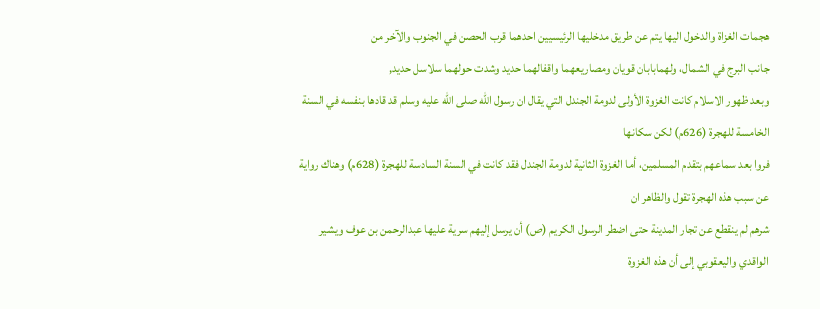هجمات الغزاة والدخول اليها يتم عن طريق مدخليها الرئيسيين احدهما قرب الحصن في الجنوب والآخر من
جانب البرج في الشمال، ولهمابابان قويان ومصاريعهما واقفالهما حديد وشدت حولهما سلاسل حديد,
وبعد ظهور الاسلام كانت الغزوة الأولى لدومة الجندل التي يقال ان رسول الله صلى الله عليه وسلم قد قادها بنفسه في السنة الخامسة للهجرة (626م) لكن سكانها
فروا بعد سماعهم بتقدم المسلمين، أما الغزوة الثانية لدومة الجندل فقد كانت في السنة السادسة للهجرة (628م) وهناك رواية عن سبب هذه الهجرة تقول والظاهر ان
شرهم لم ينقطع عن تجار المدينة حتى اضطر الرسول الكريم (ص) أن يرسل إليهم سرية عليها عبدالرحمن بن عوف ويشير الواقدي واليعقوبي إلى أن هذه الغزوة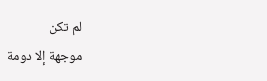لم تكن
موجهة إلا دومة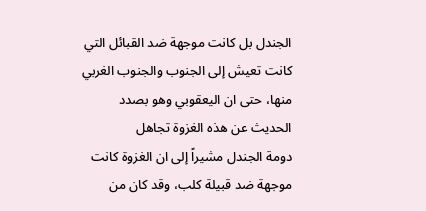الجندل بل كانت موجهة ضد القبائل التي كانت تعيش إلى الجنوب والجنوب الغربي منها، حتى ان اليعقوبي وهو بصدد الحديث عن هذه الغزوة تجاهل
دومة الجندل مشيراً إلى ان الغزوة كانت موجهة ضد قبيلة كلب، وقد كان من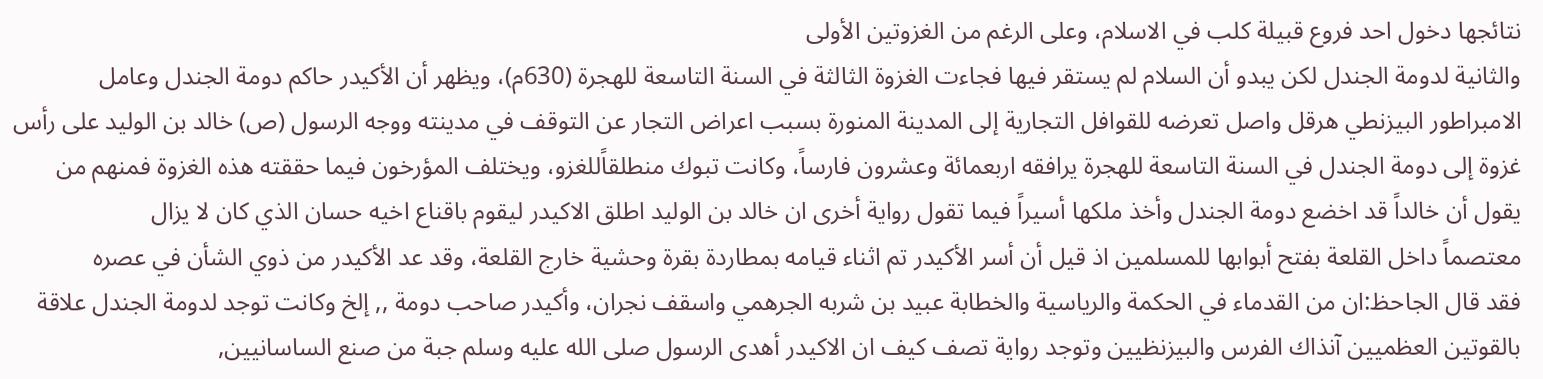نتائجها دخول احد فروع قبيلة كلب في الاسلام، وعلى الرغم من الغزوتين الأولى
والثانية لدومة الجندل لكن يبدو أن السلام لم يستقر فيها فجاءت الغزوة الثالثة في السنة التاسعة للهجرة (630م)، ويظهر أن الأكيدر حاكم دومة الجندل وعامل
الامبراطور البيزنطي هرقل واصل تعرضه للقوافل التجارية إلى المدينة المنورة بسبب اعراض التجار عن التوقف في مدينته ووجه الرسول (ص) خالد بن الوليد على رأس
غزوة إلى دومة الجندل في السنة التاسعة للهجرة يرافقه اربعمائة وعشرون فارساً، وكانت تبوك منطلقاًللغزو، ويختلف المؤرخون فيما حققته هذه الغزوة فمنهم من
يقول أن خالداً قد اخضع دومة الجندل وأخذ ملكها أسيراً فيما تقول رواية أخرى ان خالد بن الوليد اطلق الاكيدر ليقوم باقناع اخيه حسان الذي كان لا يزال
معتصماً داخل القلعة بفتح أبوابها للمسلمين اذ قيل أن أسر الأكيدر تم اثناء قيامه بمطاردة بقرة وحشية خارج القلعة، وقد عد الأكيدر من ذوي الشأن في عصره
فقد قال الجاحظ:ان من القدماء في الحكمة والرياسية والخطابة عبيد بن شربه الجرهمي واسقف نجران، وأكيدر صاحب دومة ,, إلخ وكانت توجد لدومة الجندل علاقة
بالقوتين العظميين آنذاك الفرس والبيزنظيين وتوجد رواية تصف كيف ان الاكيدر أهدى الرسول صلى الله عليه وسلم جبة من صنع الساسانيين,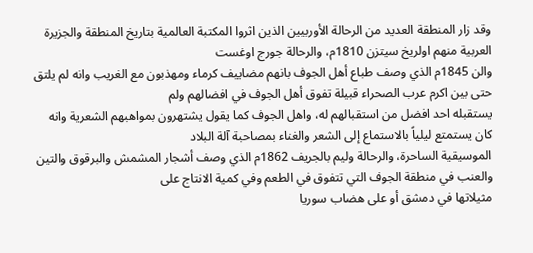وقد زار المنطقة العديد من الرحالة الأوربيين الذين اثروا المكتبة العالمية بتاريخ المنطقة والجزيرة العربية منهم اولريخ سيتزن 1810م، والرحالة جورج اوغست
والن 1845م الذي وصف طباع أهل الجوف بانهم مضاييف كرماء ومهذبون مع الغريب وانه لم يلتق حتى بين اكرم عرب الصحراء قبيلة تفوق أهل الجوف في افضالهم ولم
يستقبله احد افضل من استقبالهم له، واهل الجوف كما يقول يشتهرون بمواهبهم الشعرية وانه كان يستمتع ليلياً بالاستماع إلى الشعر والغناء بمصاحبة آلة البلاد
الموسيقية الساحرة، والرحالة وليم بالجريف 1862م الذي وصف أشجار المشمش والبرقوق والتين والعنب في منطقة الجوف التي تتفوق في الطعم وفي كمية الانتاج على
مثيلاتها في دمشق أو على هضاب سوريا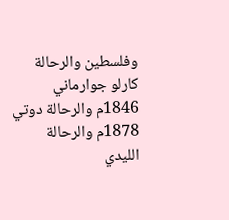وفلسطين والرحالة كارلو جوارماني 1846م والرحالة دوتي 1878م والرحالة الليدي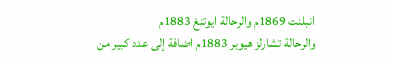انبلنت 1869م والرحالة ايوتنغ 1883م
والرحالة تشارلز هيوبر 1883م اضافة إلى عدد كبير من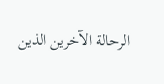الرحالة الآخرين الذين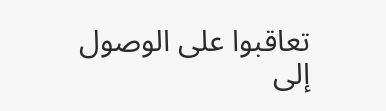تعاقبوا على الوصول إلى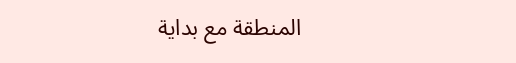المنطقة مع بداية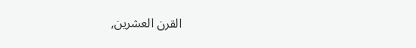القرن العشرين,